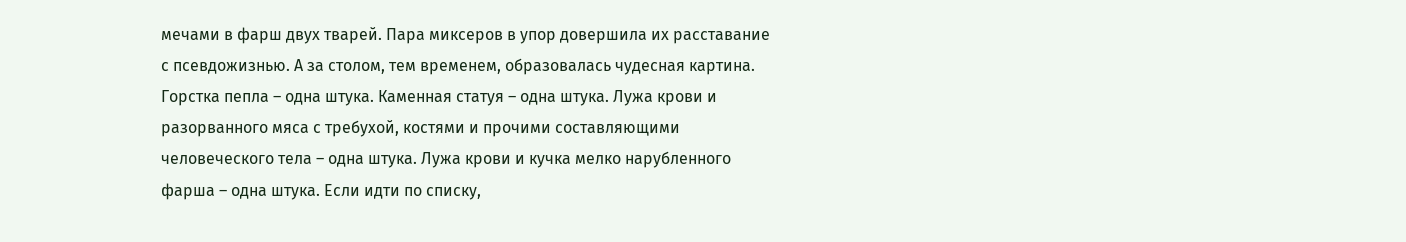мечами в фарш двух тварей. Пара миксеров в упор довершила их расставание с псевдожизнью. А за столом, тем временем, образовалась чудесная картина. Горстка пепла – одна штука. Каменная статуя – одна штука. Лужа крови и разорванного мяса с требухой, костями и прочими составляющими человеческого тела – одна штука. Лужа крови и кучка мелко нарубленного фарша – одна штука. Если идти по списку,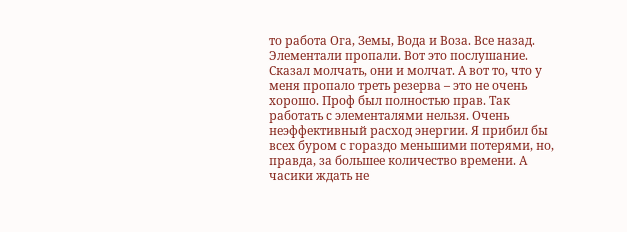то работа Ога, Земы, Вода и Воза. Все назад. Элементали пропали. Вот это послушание. Сказал молчать, они и молчат. А вот то, что у меня пропало треть резерва – это не очень хорошо. Проф был полностью прав. Так работать с элементалями нельзя. Очень неэффективный расход энергии. Я прибил бы всех буром с гораздо меньшими потерями, но, правда, за большее количество времени. А часики ждать не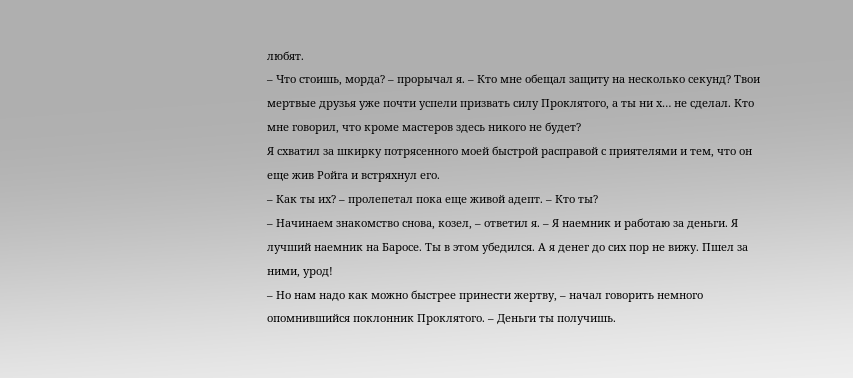любят.
– Что стоишь, морда? – прорычал я. – Кто мне обещал защиту на несколько секунд? Твои мертвые друзья уже почти успели призвать силу Проклятого, а ты ни х… не сделал. Кто мне говорил, что кроме мастеров здесь никого не будет?
Я схватил за шкирку потрясенного моей быстрой расправой с приятелями и тем, что он еще жив Ройга и встряхнул его.
– Как ты их? – пролепетал пока еще живой адепт. – Кто ты?
– Начинаем знакомство снова, козел, – ответил я. – Я наемник и работаю за деньги. Я лучший наемник на Баросе. Ты в этом убедился. А я денег до сих пор не вижу. Пшел за ними, урод!
– Но нам надо как можно быстрее принести жертву, – начал говорить немного опомнившийся поклонник Проклятого. – Деньги ты получишь.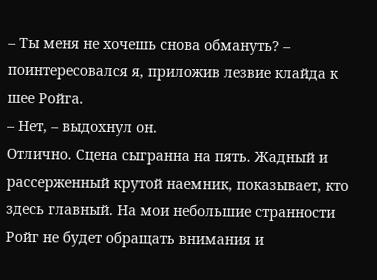– Ты меня не хочешь снова обмануть? – поинтересовался я, приложив лезвие клайда к шее Ройга.
– Нет, – выдохнул он.
Отлично. Сцена сыгранна на пять. Жадный и рассерженный крутой наемник, показывает, кто здесь главный. На мои небольшие странности Ройг не будет обращать внимания и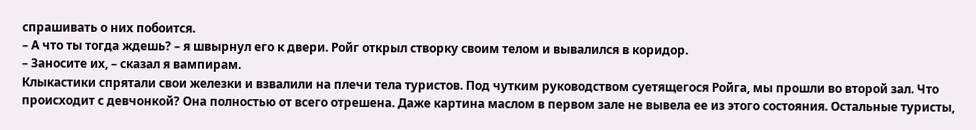спрашивать о них побоится.
– А что ты тогда ждешь? – я швырнул его к двери. Ройг открыл створку своим телом и вывалился в коридор.
– Заносите их, – сказал я вампирам.
Клыкастики спрятали свои железки и взвалили на плечи тела туристов. Под чутким руководством суетящегося Ройга, мы прошли во второй зал. Что происходит с девчонкой? Она полностью от всего отрешена. Даже картина маслом в первом зале не вывела ее из этого состояния. Остальные туристы,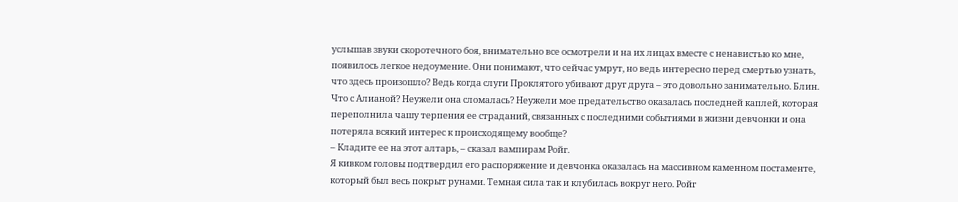услышав звуки скоротечного боя, внимательно все осмотрели и на их лицах вместе с ненавистью ко мне, появилось легкое недоумение. Они понимают, что сейчас умрут, но ведь интересно перед смертью узнать, что здесь произошло? Ведь когда слуги Проклятого убивают друг друга – это довольно занимательно. Блин. Что с Алианой? Неужели она сломалась? Неужели мое предательство оказалась последней каплей, которая переполнила чашу терпения ее страданий, связанных с последними событиями в жизни девчонки и она потеряла всякий интерес к происходящему вообще?
– Кладите ее на этот алтарь, – сказал вампирам Ройг.
Я кивком головы подтвердил его распоряжение и девчонка оказалась на массивном каменном постаменте, который был весь покрыт рунами. Темная сила так и клубилась вокруг него. Ройг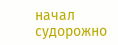начал судорожно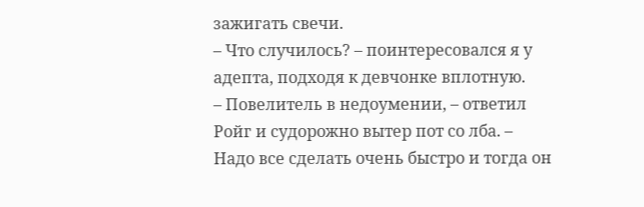зажигать свечи.
– Что случилось? – поинтересовался я у адепта, подходя к девчонке вплотную.
– Повелитель в недоумении, – ответил Ройг и судорожно вытер пот со лба. – Надо все сделать очень быстро и тогда он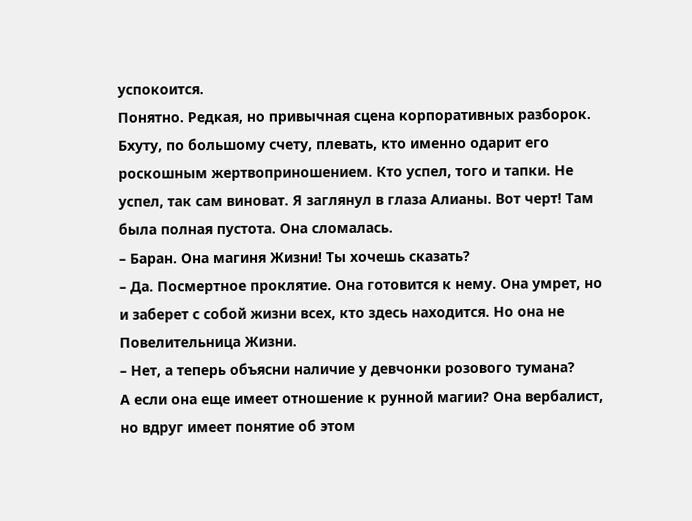успокоится.
Понятно. Редкая, но привычная сцена корпоративных разборок. Бхуту, по большому счету, плевать, кто именно одарит его роскошным жертвоприношением. Кто успел, того и тапки. Не успел, так сам виноват. Я заглянул в глаза Алианы. Вот черт! Там была полная пустота. Она сломалась.
– Баран. Она магиня Жизни! Ты хочешь сказать?
– Да. Посмертное проклятие. Она готовится к нему. Она умрет, но и заберет с собой жизни всех, кто здесь находится. Но она не Повелительница Жизни.
– Нет, а теперь объясни наличие у девчонки розового тумана?
А если она еще имеет отношение к рунной магии? Она вербалист, но вдруг имеет понятие об этом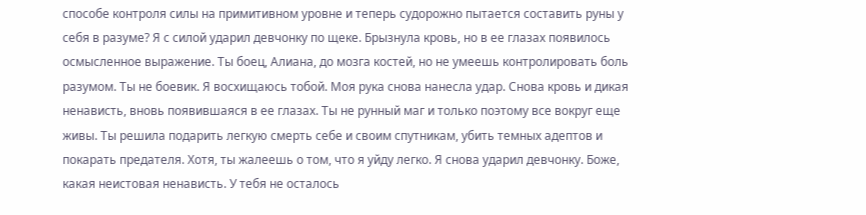способе контроля силы на примитивном уровне и теперь судорожно пытается составить руны у себя в разуме? Я с силой ударил девчонку по щеке. Брызнула кровь, но в ее глазах появилось осмысленное выражение. Ты боец, Алиана, до мозга костей, но не умеешь контролировать боль разумом. Ты не боевик. Я восхищаюсь тобой. Моя рука снова нанесла удар. Снова кровь и дикая ненависть, вновь появившаяся в ее глазах. Ты не рунный маг и только поэтому все вокруг еще живы. Ты решила подарить легкую смерть себе и своим спутникам, убить темных адептов и покарать предателя. Хотя, ты жалеешь о том, что я уйду легко. Я снова ударил девчонку. Боже, какая неистовая ненависть. У тебя не осталось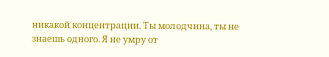никакой концентрации. Ты молодчина, ты не знаешь одного. Я не умру от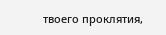твоего проклятия,